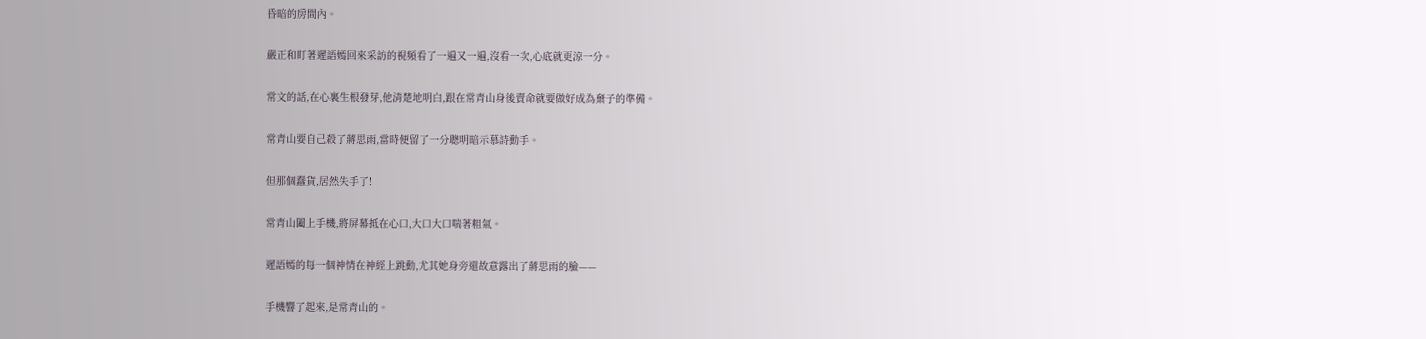昏暗的房間內。

嚴正和盯著遲語嫣回來采訪的視頻看了一遍又一遍,沒看一次,心底就更涼一分。

常文的話,在心裏生根發芽,他清楚地明白,跟在常青山身後賣命就要做好成為棄子的準備。

常青山要自己殺了蔣思雨,當時便留了一分聰明暗示慕詩動手。

但那個蠢貨,居然失手了!

常青山闔上手機,將屏幕抵在心口,大口大口喘著粗氣。

遲語嫣的每一個神情在神經上跳動,尤其她身旁還故意露出了蔣思雨的臉——

手機響了起來,是常青山的。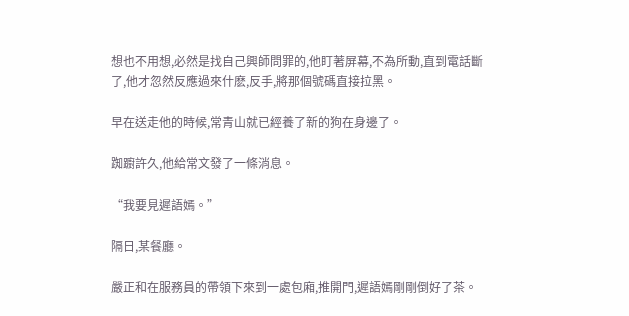想也不用想,必然是找自己興師問罪的,他盯著屏幕,不為所動,直到電話斷了,他才忽然反應過來什麽,反手,將那個號碼直接拉黑。

早在送走他的時候,常青山就已經養了新的狗在身邊了。

踟躕許久,他給常文發了一條消息。

“我要見遲語嫣。”

隔日,某餐廳。

嚴正和在服務員的帶領下來到一處包廂,推開門,遲語嫣剛剛倒好了茶。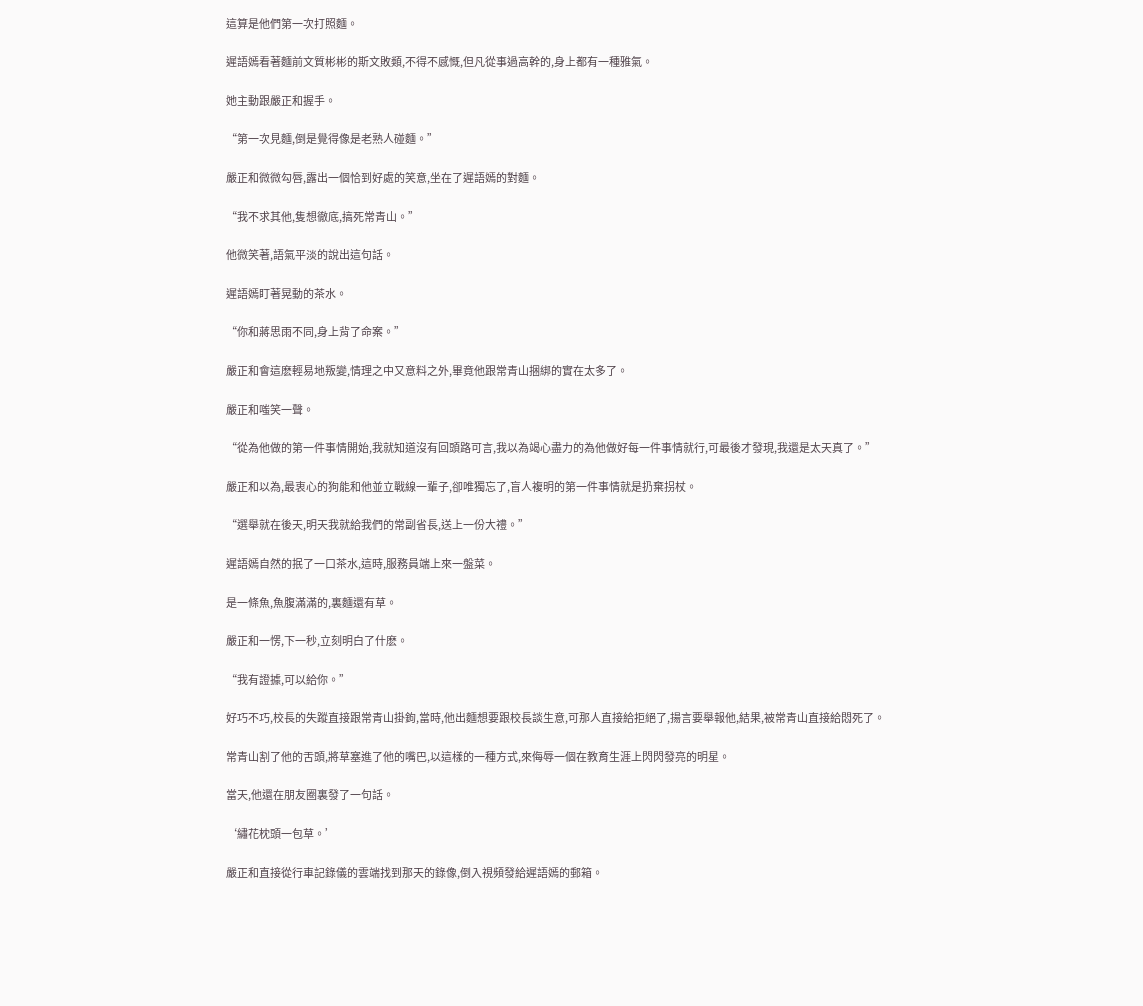這算是他們第一次打照麵。

遲語嫣看著麵前文質彬彬的斯文敗類,不得不感慨,但凡從事過高幹的,身上都有一種雅氣。

她主動跟嚴正和握手。

“第一次見麵,倒是覺得像是老熟人碰麵。”

嚴正和微微勾唇,露出一個恰到好處的笑意,坐在了遲語嫣的對麵。

“我不求其他,隻想徹底,搞死常青山。”

他微笑著,語氣平淡的說出這句話。

遲語嫣盯著晃動的茶水。

“你和蔣思雨不同,身上背了命案。”

嚴正和會這麽輕易地叛變,情理之中又意料之外,畢竟他跟常青山捆綁的實在太多了。

嚴正和嗤笑一聲。

“從為他做的第一件事情開始,我就知道沒有回頭路可言,我以為竭心盡力的為他做好每一件事情就行,可最後才發現,我還是太天真了。”

嚴正和以為,最衷心的狗能和他並立戰線一輩子,卻唯獨忘了,盲人複明的第一件事情就是扔棄拐杖。

“選舉就在後天,明天我就給我們的常副省長,送上一份大禮。”

遲語嫣自然的抿了一口茶水,這時,服務員端上來一盤菜。

是一條魚,魚腹滿滿的,裏麵還有草。

嚴正和一愣,下一秒,立刻明白了什麽。

“我有證據,可以給你。”

好巧不巧,校長的失蹤直接跟常青山掛鉤,當時,他出麵想要跟校長談生意,可那人直接給拒絕了,揚言要舉報他,結果,被常青山直接給悶死了。

常青山割了他的舌頭,將草塞進了他的嘴巴,以這樣的一種方式,來侮辱一個在教育生涯上閃閃發亮的明星。

當天,他還在朋友圈裏發了一句話。

‘繡花枕頭一包草。’

嚴正和直接從行車記錄儀的雲端找到那天的錄像,倒入視頻發給遲語嫣的郵箱。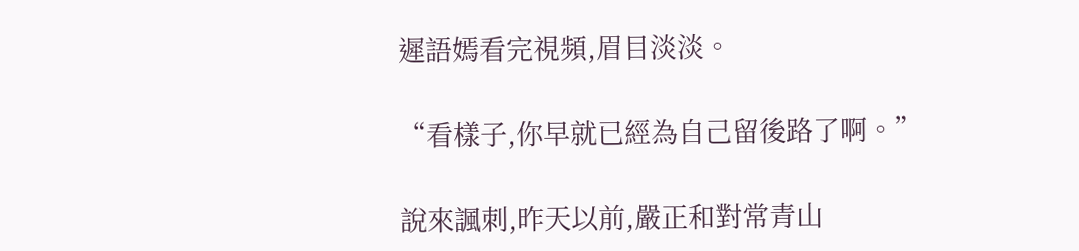遲語嫣看完視頻,眉目淡淡。

“看樣子,你早就已經為自己留後路了啊。”

說來諷刺,昨天以前,嚴正和對常青山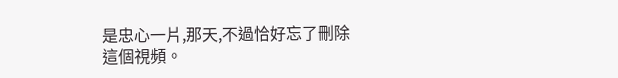是忠心一片,那天,不過恰好忘了刪除這個視頻。